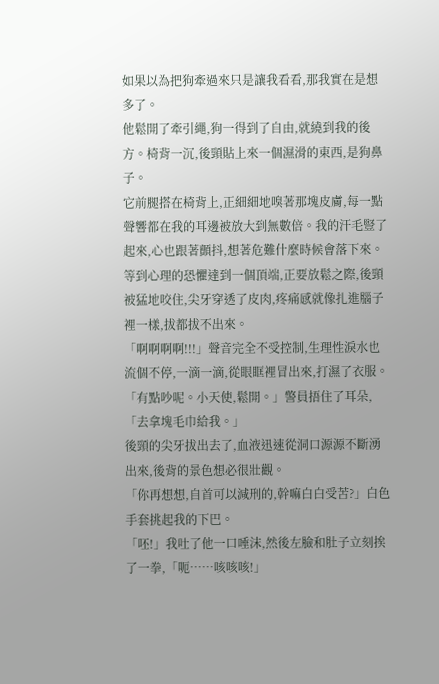如果以為把狗牽過來只是讓我看看,那我實在是想多了。
他鬆開了牽引繩,狗一得到了自由,就繞到我的後方。椅背一沉,後頸貼上來一個濕滑的東西,是狗鼻子。
它前腿搭在椅背上,正細細地嗅著那塊皮膚,每一點聲響都在我的耳邊被放大到無數倍。我的汗毛豎了起來,心也跟著顫抖,想著危難什麼時候會落下來。
等到心理的恐懼達到一個頂端,正要放鬆之際,後頸被猛地咬住,尖牙穿透了皮肉,疼痛感就像扎進腦子裡一樣,拔都拔不出來。
「啊啊啊啊!!!」聲音完全不受控制,生理性淚水也流個不停,一滴一滴,從眼眶裡冒出來,打濕了衣服。
「有點吵呢。小天使,鬆開。」警員捂住了耳朵,「去拿塊毛巾給我。」
後頸的尖牙拔出去了,血液迅速從洞口源源不斷湧出來,後背的景色想必很壯觀。
「你再想想,自首可以減刑的,幹嘛白白受苦?」白色手套挑起我的下巴。
「呸!」我吐了他一口唾沫,然後左臉和肚子立刻挨了一拳,「呃……咳咳咳!」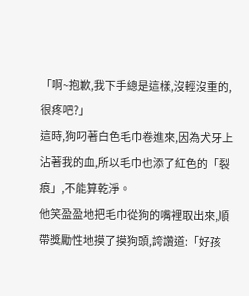「啊~抱歉,我下手總是這樣,沒輕沒重的,很疼吧?」
這時,狗叼著白色毛巾卷進來,因為犬牙上沾著我的血,所以毛巾也添了紅色的「裂痕」,不能算乾淨。
他笑盈盈地把毛巾從狗的嘴裡取出來,順帶獎勵性地摸了摸狗頭,誇讚道:「好孩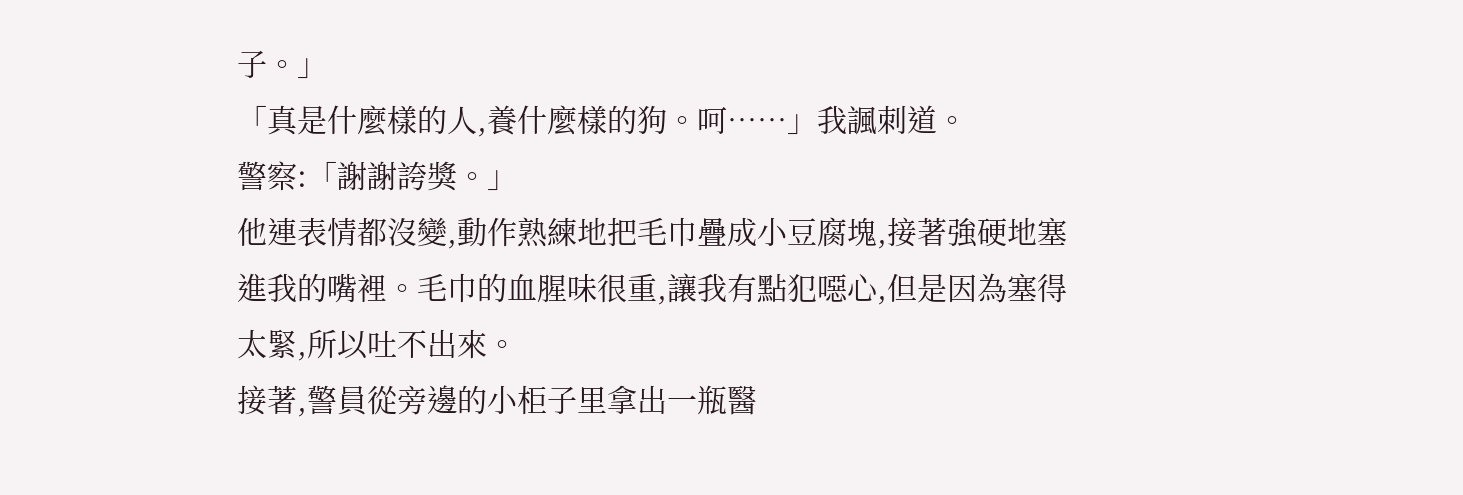子。」
「真是什麼樣的人,養什麼樣的狗。呵……」我諷刺道。
警察:「謝謝誇獎。」
他連表情都沒變,動作熟練地把毛巾疊成小豆腐塊,接著強硬地塞進我的嘴裡。毛巾的血腥味很重,讓我有點犯噁心,但是因為塞得太緊,所以吐不出來。
接著,警員從旁邊的小柜子里拿出一瓶醫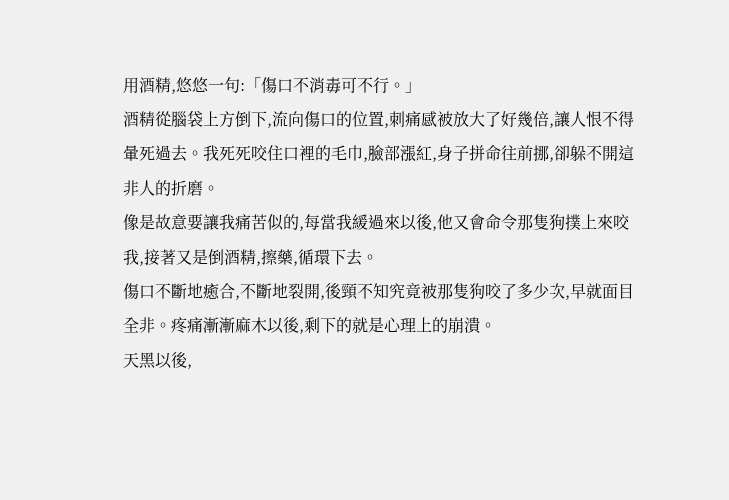用酒精,悠悠一句:「傷口不消毒可不行。」
酒精從腦袋上方倒下,流向傷口的位置,刺痛感被放大了好幾倍,讓人恨不得暈死過去。我死死咬住口裡的毛巾,臉部漲紅,身子拼命往前挪,卻躲不開這非人的折磨。
像是故意要讓我痛苦似的,每當我緩過來以後,他又會命令那隻狗撲上來咬我,接著又是倒酒精,擦藥,循環下去。
傷口不斷地癒合,不斷地裂開,後頸不知究竟被那隻狗咬了多少次,早就面目全非。疼痛漸漸麻木以後,剩下的就是心理上的崩潰。
天黑以後,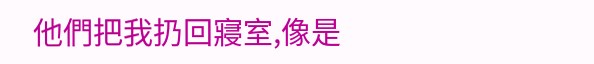他們把我扔回寢室,像是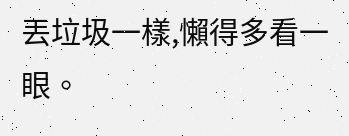丟垃圾一樣,懶得多看一眼。